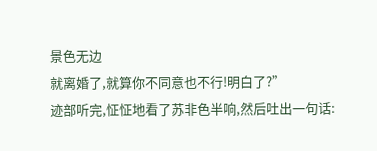景色无边
就离婚了,就算你不同意也不行!明白了?”
迹部听完,怔怔地看了苏非色半响,然后吐出一句话: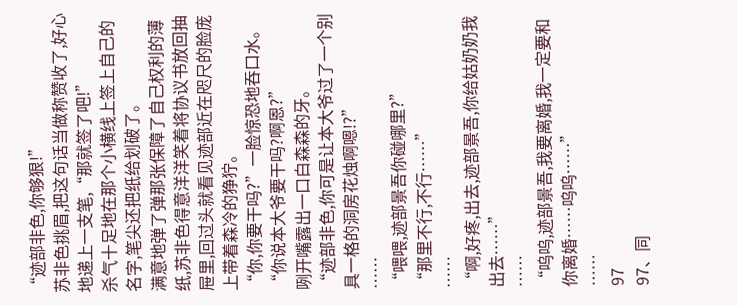“迹部非色,你够狠!”
苏非色挑眉,把这句话当做称赞收了,好心地递上一支笔,“那就签了吧!”
杀气十足地在那个小横线上签上自己的名字,笔尖还把纸给划破了。
满意地弹了弹那张保障了自己权利的薄纸,苏非色得意洋洋笑着将协议书放回抽屉里,回过头就看见迹部近在咫尺的脸庞上带着森冷的狰狞。
“你,你要干吗?”一脸惊恐地吞口水。
“你说本大爷要干吗?啊恩?”
咧开嘴露出一口白森森的牙。
“迹部非色,你可是让本大爷过了一个别具一格的洞房花烛啊嗯!?”
……
“喂喂,迹部景吾你碰哪里?”
“那里不行,不行……”
……
“啊,好疼,出去,迹部景吾,你给姑奶奶我出去……”
……
“呜呜,迹部景吾,我要离婚,我一定要和你离婚……呜呜……”
……
97
97、同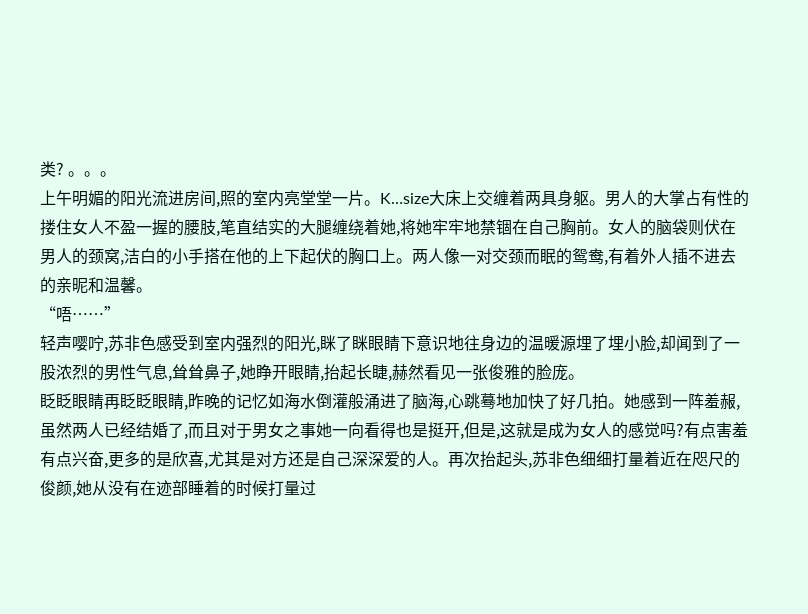类? 。。。
上午明媚的阳光流进房间,照的室内亮堂堂一片。K…size大床上交缠着两具身躯。男人的大掌占有性的搂住女人不盈一握的腰肢,笔直结实的大腿缠绕着她,将她牢牢地禁锢在自己胸前。女人的脑袋则伏在男人的颈窝,洁白的小手搭在他的上下起伏的胸口上。两人像一对交颈而眠的鸳鸯,有着外人插不进去的亲昵和温馨。
“唔……”
轻声嘤咛,苏非色感受到室内强烈的阳光,眯了眯眼睛下意识地往身边的温暖源埋了埋小脸,却闻到了一股浓烈的男性气息,耸耸鼻子,她睁开眼睛,抬起长睫,赫然看见一张俊雅的脸庞。
眨眨眼睛再眨眨眼睛,昨晚的记忆如海水倒灌般涌进了脑海,心跳蓦地加快了好几拍。她感到一阵羞赧,虽然两人已经结婚了,而且对于男女之事她一向看得也是挺开,但是,这就是成为女人的感觉吗?有点害羞有点兴奋,更多的是欣喜,尤其是对方还是自己深深爱的人。再次抬起头,苏非色细细打量着近在咫尺的俊颜,她从没有在迹部睡着的时候打量过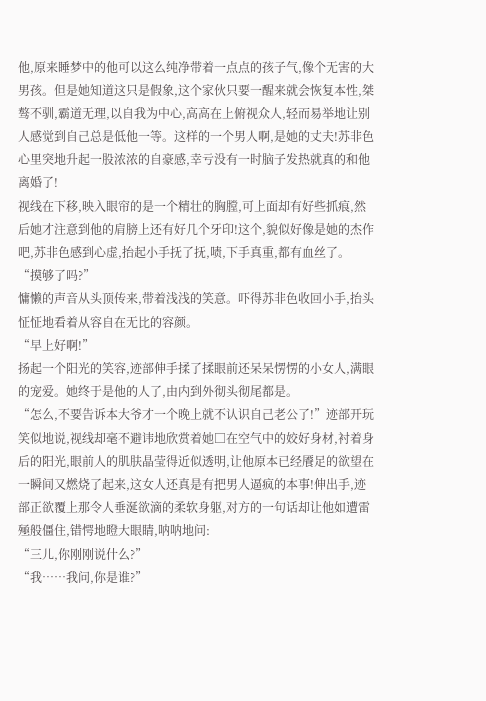他,原来睡梦中的他可以这么纯净带着一点点的孩子气,像个无害的大男孩。但是她知道这只是假象,这个家伙只要一醒来就会恢复本性,桀骜不驯,霸道无理,以自我为中心,高高在上俯视众人,轻而易举地让别人感觉到自己总是低他一等。这样的一个男人啊,是她的丈夫!苏非色心里突地升起一股浓浓的自豪感,幸亏没有一时脑子发热就真的和他离婚了!
视线在下移,映入眼帘的是一个精壮的胸膛,可上面却有好些抓痕,然后她才注意到他的肩膀上还有好几个牙印!这个,貌似好像是她的杰作吧,苏非色感到心虚,抬起小手抚了抚,啧,下手真重,都有血丝了。
“摸够了吗?”
慵懒的声音从头顶传来,带着浅浅的笑意。吓得苏非色收回小手,抬头怔怔地看着从容自在无比的容颜。
“早上好啊!”
扬起一个阳光的笑容,迹部伸手揉了揉眼前还呆呆愣愣的小女人,满眼的宠爱。她终于是他的人了,由内到外彻头彻尾都是。
“怎么,不要告诉本大爷才一个晚上就不认识自己老公了!”迹部开玩笑似地说,视线却毫不避讳地欣赏着她□在空气中的姣好身材,衬着身后的阳光,眼前人的肌肤晶莹得近似透明,让他原本已经餍足的欲望在一瞬间又燃烧了起来,这女人还真是有把男人逼疯的本事!伸出手,迹部正欲覆上那令人垂涎欲滴的柔软身躯,对方的一句话却让他如遭雷殛般僵住,错愕地瞪大眼睛,呐呐地问:
“三儿,你刚刚说什么?”
“我……我问,你是谁?”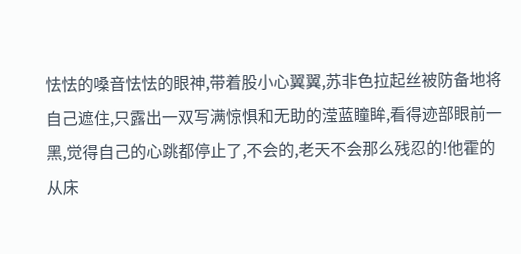怯怯的嗓音怯怯的眼神,带着股小心翼翼,苏非色拉起丝被防备地将自己遮住,只露出一双写满惊惧和无助的滢蓝瞳眸,看得迹部眼前一黑,觉得自己的心跳都停止了,不会的,老天不会那么残忍的!他霍的从床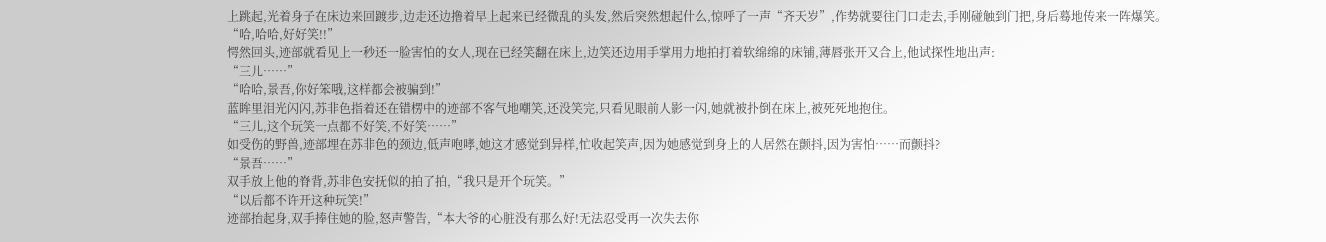上跳起,光着身子在床边来回踱步,边走还边撸着早上起来已经微乱的头发,然后突然想起什么,惊呼了一声“齐天岁”,作势就要往门口走去,手刚碰触到门把,身后蓦地传来一阵爆笑。
“哈,哈哈,好好笑!!”
愕然回头,迹部就看见上一秒还一脸害怕的女人,现在已经笑翻在床上,边笑还边用手掌用力地拍打着软绵绵的床铺,薄唇张开又合上,他试探性地出声:
“三儿……”
“哈哈,景吾,你好笨哦,这样都会被骗到!”
蓝眸里泪光闪闪,苏非色指着还在错楞中的迹部不客气地嘲笑,还没笑完,只看见眼前人影一闪,她就被扑倒在床上,被死死地抱住。
“三儿,这个玩笑一点都不好笑,不好笑……”
如受伤的野兽,迹部埋在苏非色的颈边,低声咆哮,她这才感觉到异样,忙收起笑声,因为她感觉到身上的人居然在颤抖,因为害怕……而颤抖?
“景吾……”
双手放上他的脊背,苏非色安抚似的拍了拍,“我只是开个玩笑。”
“以后都不许开这种玩笑!”
迹部抬起身,双手捧住她的脸,怒声警告,“本大爷的心脏没有那么好!无法忍受再一次失去你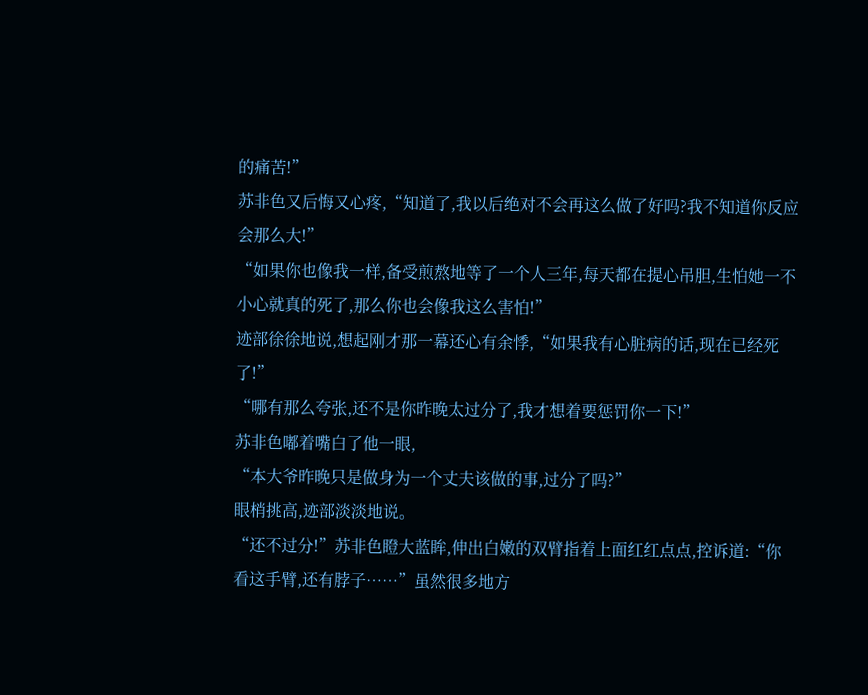的痛苦!”
苏非色又后悔又心疼,“知道了,我以后绝对不会再这么做了好吗?我不知道你反应会那么大!”
“如果你也像我一样,备受煎熬地等了一个人三年,每天都在提心吊胆,生怕她一不小心就真的死了,那么你也会像我这么害怕!”
迹部徐徐地说,想起刚才那一幕还心有余悸,“如果我有心脏病的话,现在已经死了!”
“哪有那么夸张,还不是你昨晚太过分了,我才想着要惩罚你一下!”
苏非色嘟着嘴白了他一眼,
“本大爷昨晚只是做身为一个丈夫该做的事,过分了吗?”
眼梢挑高,迹部淡淡地说。
“还不过分!”苏非色瞪大蓝眸,伸出白嫩的双臂指着上面红红点点,控诉道:“你看这手臂,还有脖子……”虽然很多地方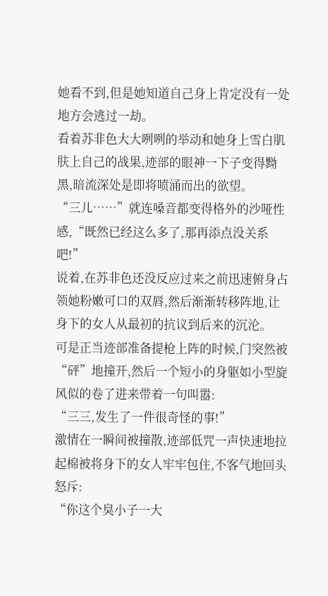她看不到,但是她知道自己身上肯定没有一处地方会逃过一劫。
看着苏非色大大咧咧的举动和她身上雪白肌肤上自己的战果,迹部的眼神一下子变得黝黑,暗流深处是即将喷涌而出的欲望。
“三儿……”就连嗓音都变得格外的沙哑性感,“既然已经这么多了,那再添点没关系吧!”
说着,在苏非色还没反应过来之前迅速俯身占领她粉嫩可口的双唇,然后渐渐转移阵地,让身下的女人从最初的抗议到后来的沉沦。
可是正当迹部准备提枪上阵的时候,门突然被“砰”地撞开,然后一个短小的身躯如小型旋风似的卷了进来带着一句叫嚣:
“三三,发生了一件很奇怪的事!”
激情在一瞬间被撞散,迹部低咒一声快速地拉起棉被将身下的女人牢牢包住,不客气地回头怒斥:
“你这个臭小子一大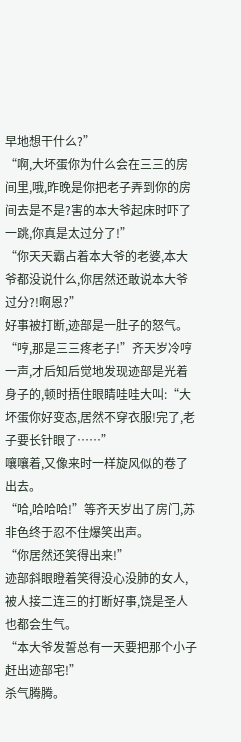早地想干什么?”
“啊,大坏蛋你为什么会在三三的房间里,哦,昨晚是你把老子弄到你的房间去是不是?害的本大爷起床时吓了一跳,你真是太过分了!”
“你天天霸占着本大爷的老婆,本大爷都没说什么,你居然还敢说本大爷过分?!啊恩?”
好事被打断,迹部是一肚子的怒气。
“哼,那是三三疼老子!”齐天岁冷哼一声,才后知后觉地发现迹部是光着身子的,顿时捂住眼睛哇哇大叫:“大坏蛋你好变态,居然不穿衣服!完了,老子要长针眼了……”
嚷嚷着,又像来时一样旋风似的卷了出去。
“哈,哈哈哈!”等齐天岁出了房门,苏非色终于忍不住爆笑出声。
“你居然还笑得出来!”
迹部斜眼瞪着笑得没心没肺的女人,被人接二连三的打断好事,饶是圣人也都会生气。
“本大爷发誓总有一天要把那个小子赶出迹部宅!”
杀气腾腾。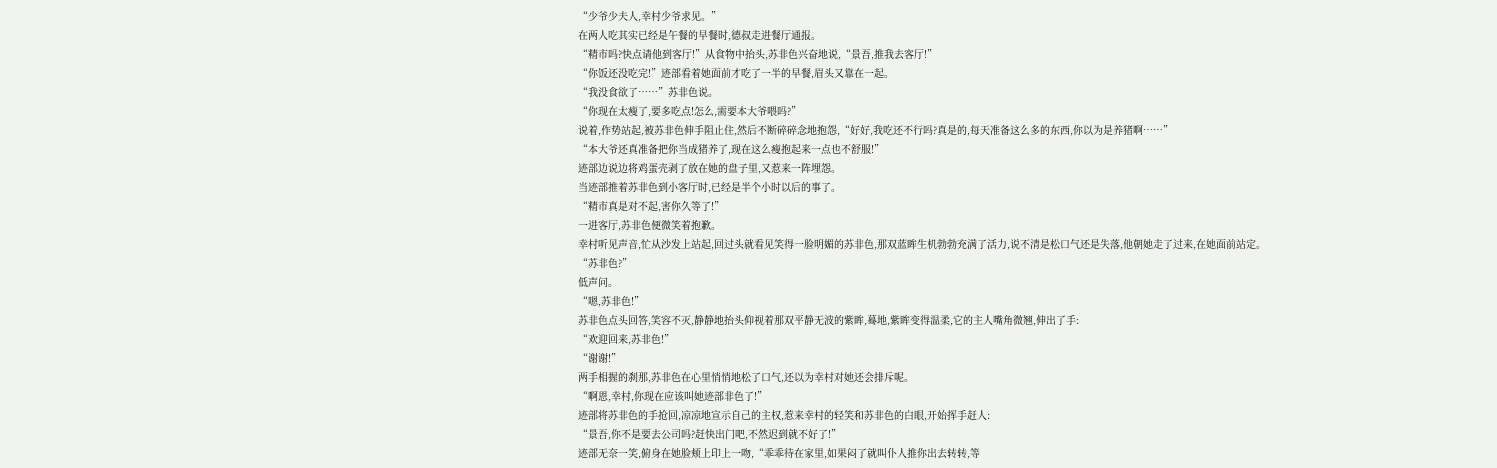“少爷少夫人,幸村少爷求见。”
在两人吃其实已经是午餐的早餐时,德叔走进餐厅通报。
“精市吗?快点请他到客厅!”从食物中抬头,苏非色兴奋地说,“景吾,推我去客厅!”
“你饭还没吃完!”迹部看着她面前才吃了一半的早餐,眉头又靠在一起。
“我没食欲了……”苏非色说。
“你现在太瘦了,要多吃点!怎么,需要本大爷喂吗?”
说着,作势站起,被苏非色伸手阻止住,然后不断碎碎念地抱怨,“好好,我吃还不行吗?真是的,每天准备这么多的东西,你以为是养猪啊……”
“本大爷还真准备把你当成猪养了,现在这么瘦抱起来一点也不舒服!”
迹部边说边将鸡蛋壳剥了放在她的盘子里,又惹来一阵埋怨。
当迹部推着苏非色到小客厅时,已经是半个小时以后的事了。
“精市真是对不起,害你久等了!”
一进客厅,苏非色便微笑着抱歉。
幸村听见声音,忙从沙发上站起,回过头就看见笑得一脸明媚的苏非色,那双蓝眸生机勃勃充满了活力,说不清是松口气还是失落,他朝她走了过来,在她面前站定。
“苏非色?”
低声问。
“嗯,苏非色!”
苏非色点头回答,笑容不灭,静静地抬头仰视着那双平静无波的紫眸,蓦地,紫眸变得温柔,它的主人嘴角微翘,伸出了手:
“欢迎回来,苏非色!”
“谢谢!”
两手相握的刹那,苏非色在心里悄悄地松了口气,还以为幸村对她还会排斥呢。
“啊恩,幸村,你现在应该叫她迹部非色了!”
迹部将苏非色的手抢回,凉凉地宣示自己的主权,惹来幸村的轻笑和苏非色的白眼,开始挥手赶人:
“景吾,你不是要去公司吗?赶快出门吧,不然迟到就不好了!”
迹部无奈一笑,俯身在她脸颊上印上一吻,“乖乖待在家里,如果闷了就叫仆人推你出去转转,等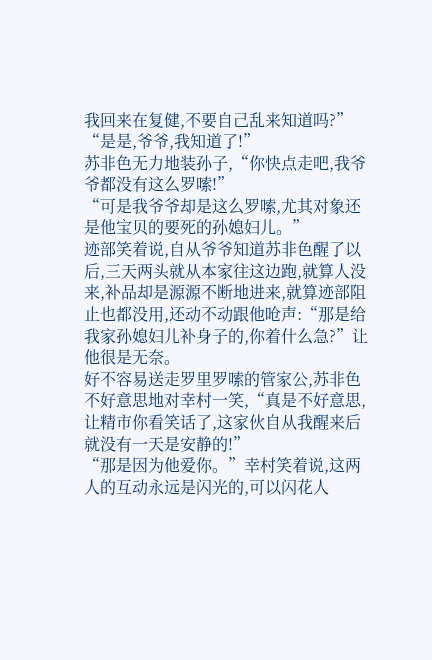我回来在复健,不要自己乱来知道吗?”
“是是,爷爷,我知道了!”
苏非色无力地装孙子,“你快点走吧,我爷爷都没有这么罗嗦!”
“可是我爷爷却是这么罗嗦,尤其对象还是他宝贝的要死的孙媳妇儿。”
迹部笑着说,自从爷爷知道苏非色醒了以后,三天两头就从本家往这边跑,就算人没来,补品却是源源不断地进来,就算迹部阻止也都没用,还动不动跟他呛声:“那是给我家孙媳妇儿补身子的,你着什么急?”让他很是无奈。
好不容易送走罗里罗嗦的管家公,苏非色不好意思地对幸村一笑,“真是不好意思,让精市你看笑话了,这家伙自从我醒来后就没有一天是安静的!”
“那是因为他爱你。”幸村笑着说,这两人的互动永远是闪光的,可以闪花人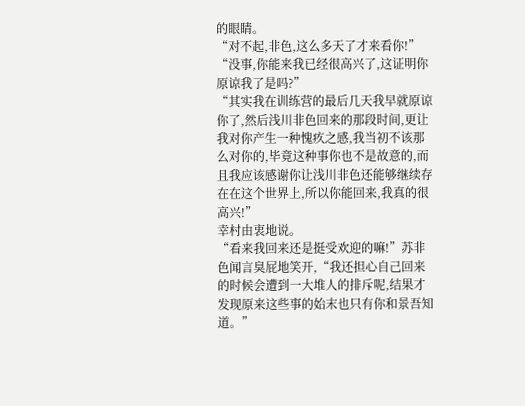的眼睛。
“对不起,非色,这么多天了才来看你!”
“没事,你能来我已经很高兴了,这证明你原谅我了是吗?”
“其实我在训练营的最后几天我早就原谅你了,然后浅川非色回来的那段时间,更让我对你产生一种愧疚之感,我当初不该那么对你的,毕竟这种事你也不是故意的,而且我应该感谢你让浅川非色还能够继续存在在这个世界上,所以你能回来,我真的很高兴!”
幸村由衷地说。
“看来我回来还是挺受欢迎的嘛!”苏非色闻言臭屁地笑开,“我还担心自己回来的时候会遭到一大堆人的排斥呢,结果才发现原来这些事的始末也只有你和景吾知道。”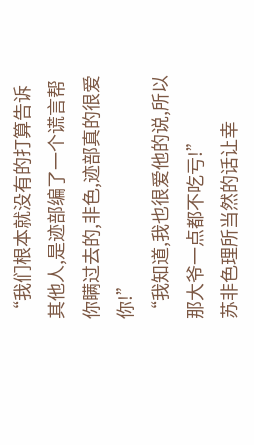“我们根本就没有的打算告诉其他人,是迹部编了一个谎言帮你瞒过去的,非色,迹部真的很爱你!”
“我知道,我也很爱他的说,所以那大爷一点都不吃亏!”
苏非色理所当然的话让幸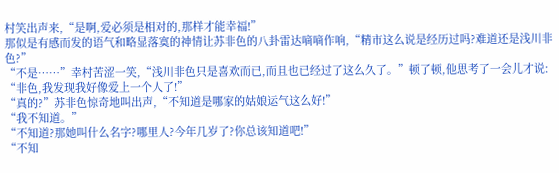村笑出声来,“是啊,爱必须是相对的,那样才能幸福!”
那似是有感而发的语气和略显落寞的神情让苏非色的八卦雷达嘀嘀作响,“精市这么说是经历过吗?难道还是浅川非色?”
“不是……”幸村苦涩一笑,“浅川非色只是喜欢而已,而且也已经过了这么久了。”顿了顿,他思考了一会儿才说:
“非色,我发现我好像爱上一个人了!”
“真的?”苏非色惊奇地叫出声,“不知道是哪家的姑娘运气这么好!”
“我不知道。”
“不知道?那她叫什么名字?哪里人?今年几岁了?你总该知道吧!”
“不知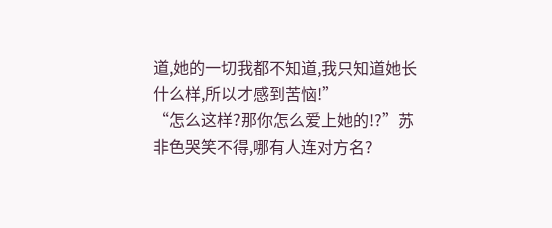道,她的一切我都不知道,我只知道她长什么样,所以才感到苦恼!”
“怎么这样?那你怎么爱上她的!?”苏非色哭笑不得,哪有人连对方名?